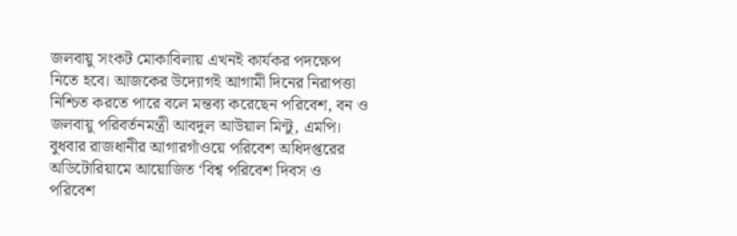জলবায়ু সংকট মোকাবিলায় এখনই কার্যকর পদক্ষেপ নিতে হবে। আজকের উদ্যোগই আগামী দিনের নিরাপত্তা নিশ্চিত করতে পারে বলে মন্তব্য করেছেন পরিবেশ, বন ও জলবায়ু পরিবর্তনমন্ত্রী আবদুল আউয়াল মিন্টু, এমপি।
বুধবার রাজধানীর আগারগাঁওয়ে পরিবেশ অধিদপ্তরের অডিটোরিয়ামে আয়োজিত ‘বিশ্ব পরিবেশ দিবস ও পরিবেশ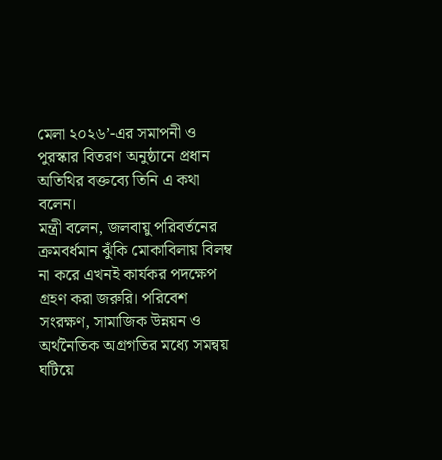মেলা ২০২৬’-এর সমাপনী ও পুরস্কার বিতরণ অনুষ্ঠানে প্রধান অতিথির বক্তব্যে তিনি এ কথা বলেন।
মন্ত্রী বলেন, জলবায়ু পরিবর্তনের ক্রমবর্ধমান ঝুঁকি মোকাবিলায় বিলম্ব না করে এখনই কার্যকর পদক্ষেপ গ্রহণ করা জরুরি। পরিবেশ সংরক্ষণ, সামাজিক উন্নয়ন ও অর্থনৈতিক অগ্রগতির মধ্যে সমন্বয় ঘটিয়ে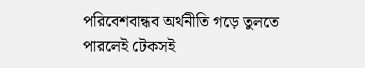পরিবেশবান্ধব অর্থনীতি গড়ে তুলতে পারলেই টেকসই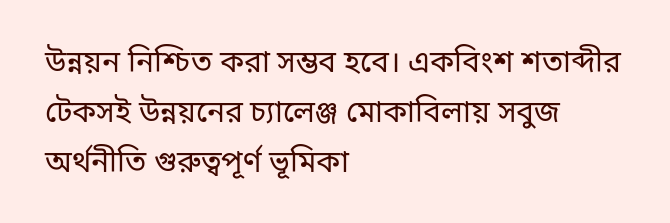উন্নয়ন নিশ্চিত করা সম্ভব হবে। একবিংশ শতাব্দীর টেকসই উন্নয়নের চ্যালেঞ্জ মোকাবিলায় সবুজ অর্থনীতি গুরুত্বপূর্ণ ভূমিকা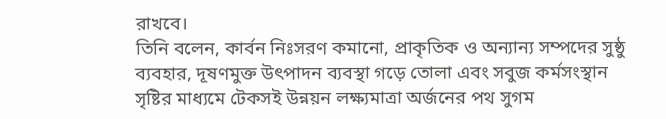রাখবে।
তিনি বলেন, কার্বন নিঃসরণ কমানো, প্রাকৃতিক ও অন্যান্য সম্পদের সুষ্ঠু ব্যবহার, দূষণমুক্ত উৎপাদন ব্যবস্থা গড়ে তোলা এবং সবুজ কর্মসংস্থান সৃষ্টির মাধ্যমে টেকসই উন্নয়ন লক্ষ্যমাত্রা অর্জনের পথ সুগম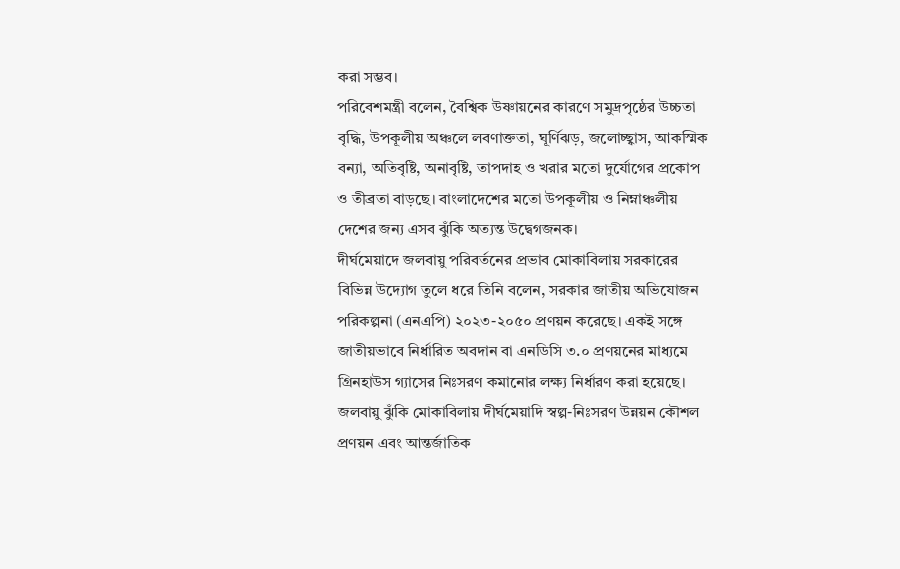করা সম্ভব।
পরিবেশমন্ত্রী বলেন, বৈশ্বিক উষ্ণায়নের কারণে সমুদ্রপৃষ্ঠের উচ্চতা বৃদ্ধি, উপকূলীয় অঞ্চলে লবণাক্ততা, ঘূর্ণিঝড়, জলোচ্ছ্বাস, আকস্মিক বন্যা, অতিবৃষ্টি, অনাবৃষ্টি, তাপদাহ ও খরার মতো দুর্যোগের প্রকোপ ও তীব্রতা বাড়ছে। বাংলাদেশের মতো উপকূলীয় ও নিম্নাঞ্চলীয় দেশের জন্য এসব ঝুঁকি অত্যন্ত উদ্বেগজনক।
দীর্ঘমেয়াদে জলবায়ু পরিবর্তনের প্রভাব মোকাবিলায় সরকারের বিভিন্ন উদ্যোগ তুলে ধরে তিনি বলেন, সরকার জাতীয় অভিযোজন পরিকল্পনা (এনএপি) ২০২৩-২০৫০ প্রণয়ন করেছে। একই সঙ্গে জাতীয়ভাবে নির্ধারিত অবদান বা এনডিসি ৩.০ প্রণয়নের মাধ্যমে গ্রিনহাউস গ্যাসের নিঃসরণ কমানোর লক্ষ্য নির্ধারণ করা হয়েছে। জলবায়ু ঝুঁকি মোকাবিলায় দীর্ঘমেয়াদি স্বল্প-নিঃসরণ উন্নয়ন কৌশল প্রণয়ন এবং আন্তর্জাতিক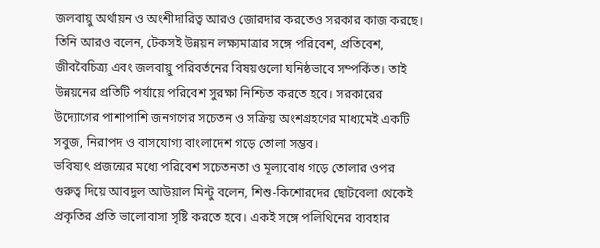জলবায়ু অর্থায়ন ও অংশীদারিত্ব আরও জোরদার করতেও সরকার কাজ করছে।
তিনি আরও বলেন, টেকসই উন্নয়ন লক্ষ্যমাত্রার সঙ্গে পরিবেশ, প্রতিবেশ, জীববৈচিত্র্য এবং জলবায়ু পরিবর্তনের বিষয়গুলো ঘনিষ্ঠভাবে সম্পর্কিত। তাই উন্নয়নের প্রতিটি পর্যায়ে পরিবেশ সুরক্ষা নিশ্চিত করতে হবে। সরকারের উদ্যোগের পাশাপাশি জনগণের সচেতন ও সক্রিয় অংশগ্রহণের মাধ্যমেই একটি সবুজ, নিরাপদ ও বাসযোগ্য বাংলাদেশ গড়ে তোলা সম্ভব।
ভবিষ্যৎ প্রজন্মের মধ্যে পরিবেশ সচেতনতা ও মূল্যবোধ গড়ে তোলার ওপর গুরুত্ব দিয়ে আবদুল আউয়াল মিন্টু বলেন, শিশু-কিশোরদের ছোটবেলা থেকেই প্রকৃতির প্রতি ভালোবাসা সৃষ্টি করতে হবে। একই সঙ্গে পলিথিনের ব্যবহার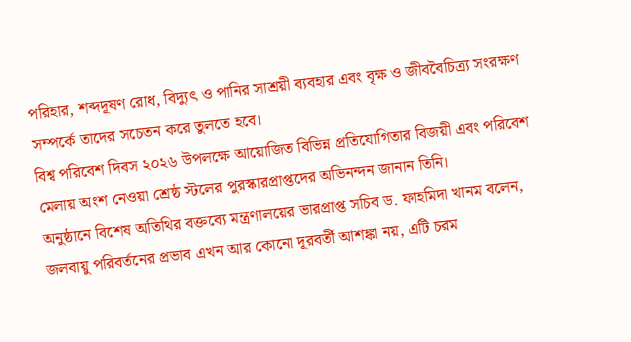পরিহার, শব্দদূষণ রোধ, বিদ্যুৎ ও পানির সাশ্রয়ী ব্যবহার এবং বৃক্ষ ও জীববৈচিত্র্য সংরক্ষণ সম্পর্কে তাদের সচেতন করে তুলতে হবে।
বিশ্ব পরিবেশ দিবস ২০২৬ উপলক্ষে আয়োজিত বিভিন্ন প্রতিযোগিতার বিজয়ী এবং পরিবেশ মেলায় অংশ নেওয়া শ্রেষ্ঠ স্টলের পুরস্কারপ্রাপ্তদের অভিনন্দন জানান তিনি।
অনুষ্ঠানে বিশেষ অতিথির বক্তব্যে মন্ত্রণালয়ের ভারপ্রাপ্ত সচিব ড. ফাহমিদা খানম বলেন, জলবায়ু পরিবর্তনের প্রভাব এখন আর কোনো দূরবর্তী আশঙ্কা নয়, এটি চরম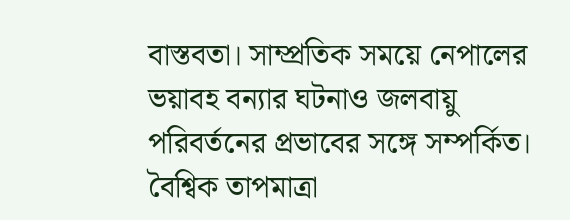বাস্তবতা। সাম্প্রতিক সময়ে নেপালের ভয়াবহ বন্যার ঘটনাও জলবায়ু পরিবর্তনের প্রভাবের সঙ্গে সম্পর্কিত। বৈশ্বিক তাপমাত্রা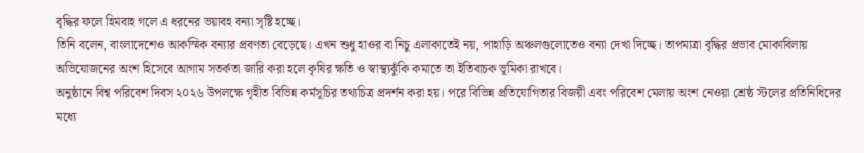বৃদ্ধির ফলে হিমবাহ গলে এ ধরনের ভয়াবহ বন্যা সৃষ্টি হচ্ছে।
তিনি বলেন, বাংলাদেশেও আকস্মিক বন্যার প্রবণতা বেড়েছে। এখন শুধু হাওর বা নিচু এলাকাতেই নয়, পাহাড়ি অঞ্চলগুলোতেও বন্যা দেখা দিচ্ছে। তাপমাত্রা বৃদ্ধির প্রভাব মোকাবিলায় অভিযোজনের অংশ হিসেবে আগাম সতর্কতা জারি করা হলে কৃষির ক্ষতি ও স্বাস্থ্যঝুঁকি কমাতে তা ইতিবাচক ভূমিকা রাখবে।
অনুষ্ঠানে বিশ্ব পরিবেশ দিবস ২০২৬ উপলক্ষে গৃহীত বিভিন্ন কর্মসূচির তথ্যচিত্র প্রদর্শন করা হয়। পরে বিভিন্ন প্রতিযোগিতার বিজয়ী এবং পরিবেশ মেলায় অংশ নেওয়া শ্রেষ্ঠ স্টলের প্রতিনিধিদের মধ্যে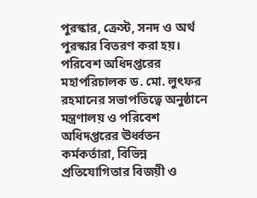পুরস্কার, ক্রেস্ট, সনদ ও অর্থ পুরস্কার বিতরণ করা হয়।
পরিবেশ অধিদপ্তরের মহাপরিচালক ড. মো. লুৎফর রহমানের সভাপতিত্বে অনুষ্ঠানে মন্ত্রণালয় ও পরিবেশ অধিদপ্তরের ঊর্ধ্বতন কর্মকর্তারা, বিভিন্ন প্রতিযোগিতার বিজয়ী ও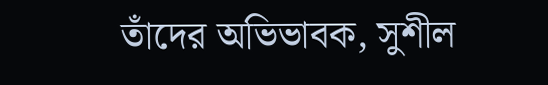তাঁদের অভিভাবক, সুশীল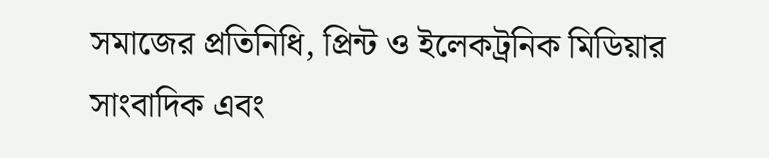সমাজের প্রতিনিধি, প্রিন্ট ও ইলেকট্রনিক মিডিয়ার সাংবাদিক এবং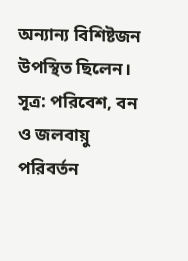অন্যান্য বিশিষ্টজন উপস্থিত ছিলেন।
সূত্র: পরিবেশ, বন ও জলবায়ু পরিবর্তন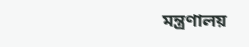মন্ত্রণালয়